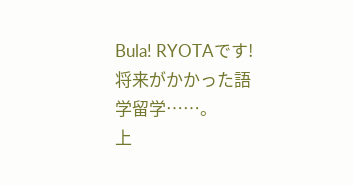Bula! RYOTAです!
将来がかかった語学留学……。
上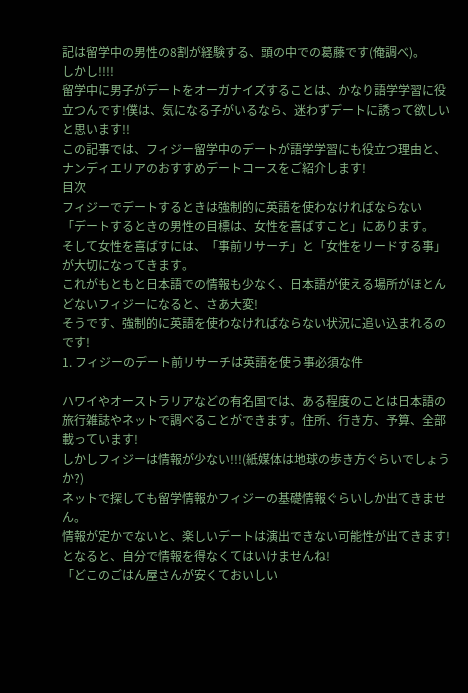記は留学中の男性の8割が経験する、頭の中での葛藤です(俺調べ)。
しかし!!!!
留学中に男子がデートをオーガナイズすることは、かなり語学学習に役立つんです!僕は、気になる子がいるなら、迷わずデートに誘って欲しいと思います!!
この記事では、フィジー留学中のデートが語学学習にも役立つ理由と、ナンディエリアのおすすめデートコースをご紹介します!
目次
フィジーでデートするときは強制的に英語を使わなければならない
「デートするときの男性の目標は、女性を喜ばすこと」にあります。
そして女性を喜ばすには、「事前リサーチ」と「女性をリードする事」が大切になってきます。
これがもともと日本語での情報も少なく、日本語が使える場所がほとんどないフィジーになると、さあ大変!
そうです、強制的に英語を使わなければならない状況に追い込まれるのです!
1. フィジーのデート前リサーチは英語を使う事必須な件

ハワイやオーストラリアなどの有名国では、ある程度のことは日本語の旅行雑誌やネットで調べることができます。住所、行き方、予算、全部載っています!
しかしフィジーは情報が少ない!!!(紙媒体は地球の歩き方ぐらいでしょうか?)
ネットで探しても留学情報かフィジーの基礎情報ぐらいしか出てきません。
情報が定かでないと、楽しいデートは演出できない可能性が出てきます!
となると、自分で情報を得なくてはいけませんね!
「どこのごはん屋さんが安くておいしい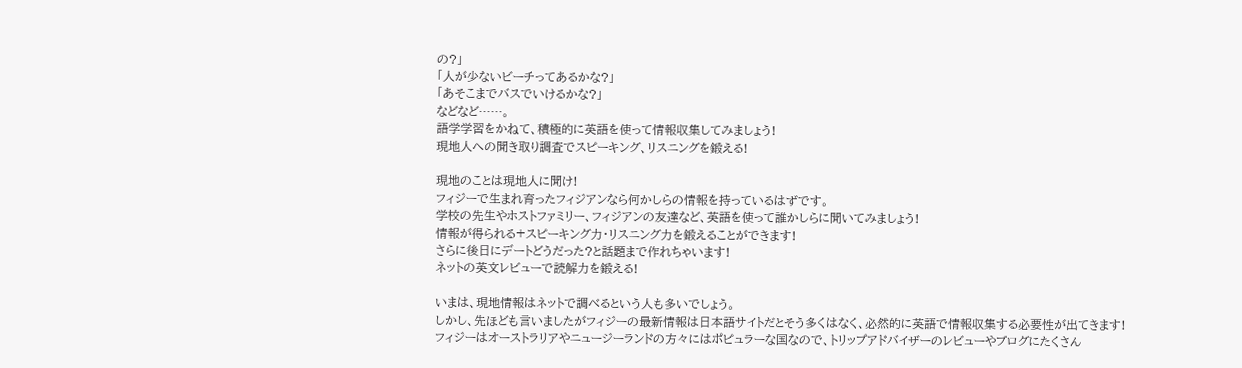の?」
「人が少ないビーチってあるかな?」
「あそこまでバスでいけるかな?」
などなど……。
語学学習をかねて、積極的に英語を使って情報収集してみましょう!
現地人への聞き取り調査でスピーキング、リスニングを鍛える!

現地のことは現地人に聞け!
フィジーで生まれ育ったフィジアンなら何かしらの情報を持っているはずです。
学校の先生やホストファミリー、フィジアンの友達など、英語を使って誰かしらに聞いてみましょう!
情報が得られる+スピーキング力・リスニング力を鍛えることができます!
さらに後日にデートどうだった?と話題まで作れちゃいます!
ネットの英文レビューで読解力を鍛える!

いまは、現地情報はネットで調べるという人も多いでしょう。
しかし、先ほども言いましたがフィジーの最新情報は日本語サイトだとそう多くはなく、必然的に英語で情報収集する必要性が出てきます!
フィジーはオーストラリアやニュージーランドの方々にはポピュラーな国なので、トリップアドバイザーのレビューやブログにたくさん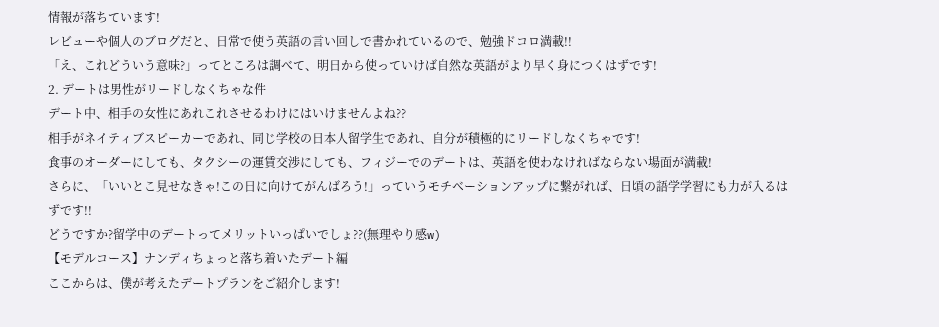情報が落ちています!
レビューや個人のブログだと、日常で使う英語の言い回しで書かれているので、勉強ドコロ満載!!
「え、これどういう意味?」ってところは調べて、明日から使っていけば自然な英語がより早く身につくはずです!
2. デートは男性がリードしなくちゃな件
デート中、相手の女性にあれこれさせるわけにはいけませんよね??
相手がネイティブスピーカーであれ、同じ学校の日本人留学生であれ、自分が積極的にリードしなくちゃです!
食事のオーダーにしても、タクシーの運賃交渉にしても、フィジーでのデートは、英語を使わなければならない場面が満載!
さらに、「いいとこ見せなきゃ!この日に向けてがんばろう!」っていうモチベーションアップに繋がれば、日頃の語学学習にも力が入るはずです!!
どうですか?留学中のデートってメリットいっぱいでしょ??(無理やり感w)
【モデルコース】ナンディちょっと落ち着いたデート編
ここからは、僕が考えたデートプランをご紹介します!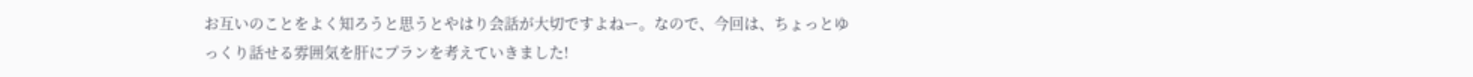お互いのことをよく知ろうと思うとやはり会話が大切ですよねー。なので、今回は、ちょっとゆっくり話せる雰囲気を肝にプランを考えていきました!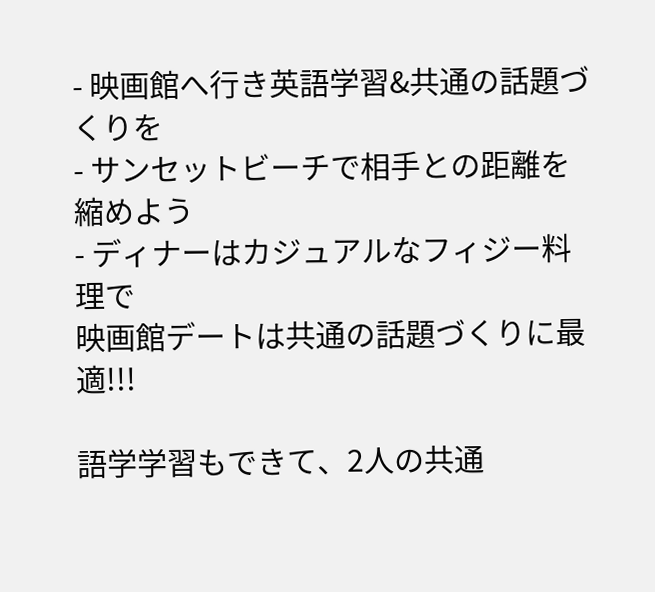- 映画館へ行き英語学習&共通の話題づくりを
- サンセットビーチで相手との距離を縮めよう
- ディナーはカジュアルなフィジー料理で
映画館デートは共通の話題づくりに最適!!!

語学学習もできて、2人の共通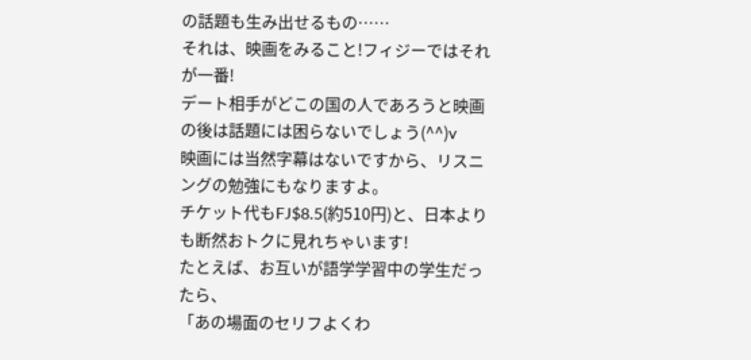の話題も生み出せるもの……
それは、映画をみること!フィジーではそれが一番!
デート相手がどこの国の人であろうと映画の後は話題には困らないでしょう(^^)v
映画には当然字幕はないですから、リスニングの勉強にもなりますよ。
チケット代もFJ$8.5(約510円)と、日本よりも断然おトクに見れちゃいます!
たとえば、お互いが語学学習中の学生だったら、
「あの場面のセリフよくわ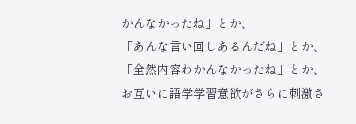かんなかったね」とか、
「あんな言い回しあるんだね」とか、
「全然内容わかんなかったね」とか、
お互いに語学学習意欲がさらに刺激さ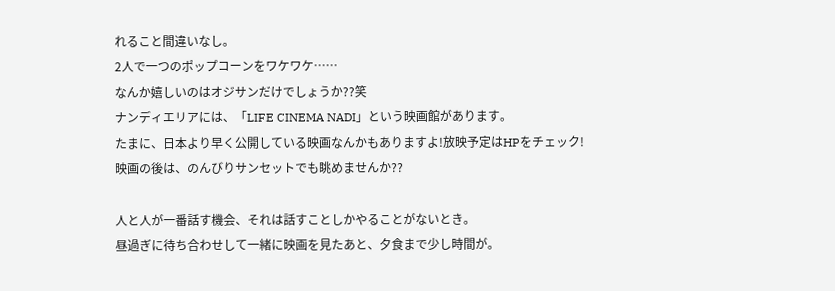れること間違いなし。
2人で一つのポップコーンをワケワケ……
なんか嬉しいのはオジサンだけでしょうか??笑
ナンディエリアには、「LIFE CINEMA NADI」という映画館があります。
たまに、日本より早く公開している映画なんかもありますよ!放映予定はHPをチェック!
映画の後は、のんびりサンセットでも眺めませんか??

人と人が一番話す機会、それは話すことしかやることがないとき。
昼過ぎに待ち合わせして一緒に映画を見たあと、夕食まで少し時間が。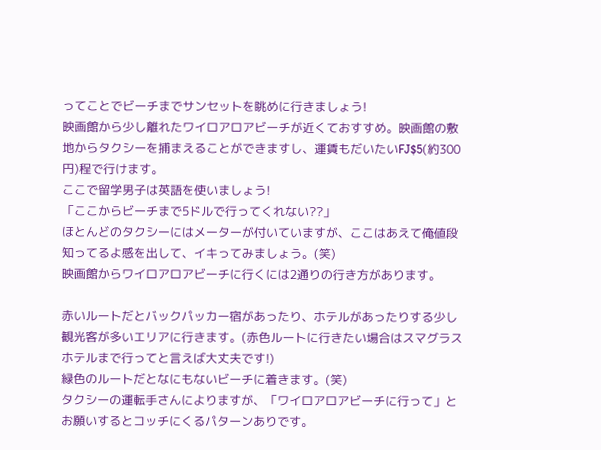ってことでビーチまでサンセットを眺めに行きましょう!
映画館から少し離れたワイロアロアビーチが近くておすすめ。映画館の敷地からタクシーを捕まえることができますし、運賃もだいたいFJ$5(約300円)程で行けます。
ここで留学男子は英語を使いましょう!
「ここからビーチまで5ドルで行ってくれない??」
ほとんどのタクシーにはメーターが付いていますが、ここはあえて俺値段知ってるよ感を出して、イキってみましょう。(笑)
映画館からワイロアロアビーチに行くには2通りの行き方があります。

赤いルートだとバックパッカー宿があったり、ホテルがあったりする少し観光客が多いエリアに行きます。(赤色ルートに行きたい場合はスマグラスホテルまで行ってと言えば大丈夫です!)
緑色のルートだとなにもないビーチに着きます。(笑)
タクシーの運転手さんによりますが、「ワイロアロアビーチに行って」とお願いするとコッチにくるパターンありです。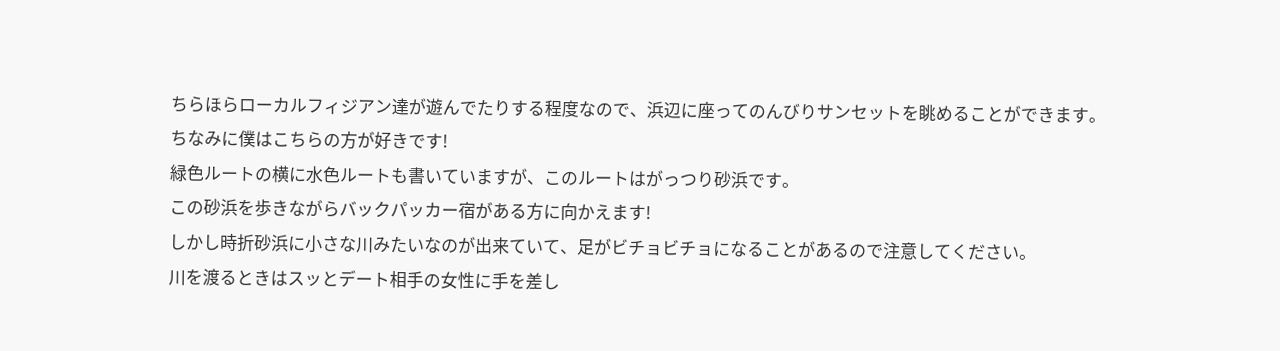ちらほらローカルフィジアン達が遊んでたりする程度なので、浜辺に座ってのんびりサンセットを眺めることができます。
ちなみに僕はこちらの方が好きです!
緑色ルートの横に水色ルートも書いていますが、このルートはがっつり砂浜です。
この砂浜を歩きながらバックパッカー宿がある方に向かえます!
しかし時折砂浜に小さな川みたいなのが出来ていて、足がビチョビチョになることがあるので注意してください。
川を渡るときはスッとデート相手の女性に手を差し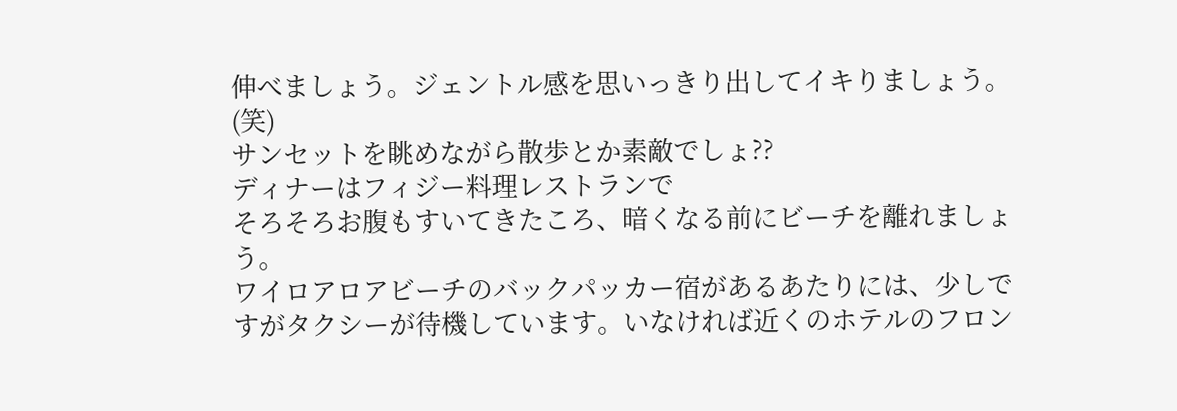伸べましょう。ジェントル感を思いっきり出してイキりましょう。(笑)
サンセットを眺めながら散歩とか素敵でしょ??
ディナーはフィジー料理レストランで
そろそろお腹もすいてきたころ、暗くなる前にビーチを離れましょう。
ワイロアロアビーチのバックパッカー宿があるあたりには、少しですがタクシーが待機しています。いなければ近くのホテルのフロン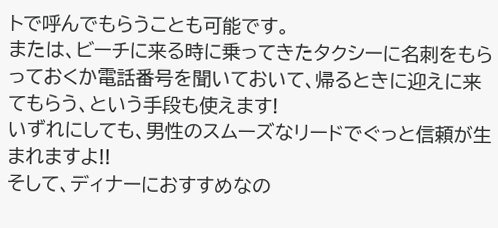トで呼んでもらうことも可能です。
または、ビーチに来る時に乗ってきたタクシーに名刺をもらっておくか電話番号を聞いておいて、帰るときに迎えに来てもらう、という手段も使えます!
いずれにしても、男性のスムーズなリードでぐっと信頼が生まれますよ!!
そして、ディナーにおすすめなの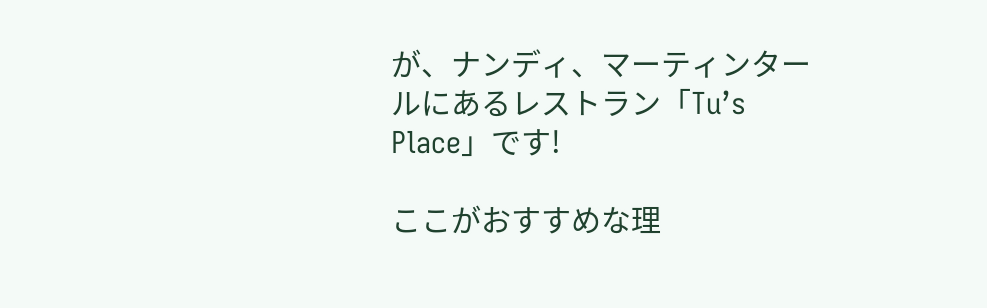が、ナンディ、マーティンタールにあるレストラン「Tu’s Place」です!

ここがおすすめな理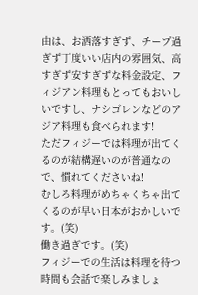由は、お洒落すぎず、チープ過ぎず丁度いい店内の雰囲気、高すぎず安すぎずな料金設定、フィジアン料理もとってもおいしいですし、ナシゴレンなどのアジア料理も食べられます!
ただフィジーでは料理が出てくるのが結構遅いのが普通なので、慣れてくださいね!
むしろ料理がめちゃくちゃ出てくるのが早い日本がおかしいです。(笑)
働き過ぎです。(笑)
フィジーでの生活は料理を待つ時間も会話で楽しみましょ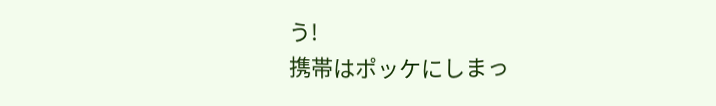う!
携帯はポッケにしまっ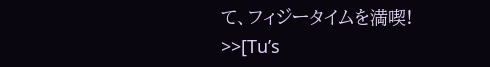て、フィジータイムを満喫!
>>[Tu’s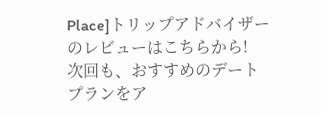Place]トリップアドバイザーのレビューはこちらから!
次回も、おすすめのデートプランをア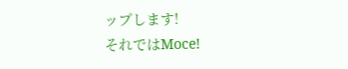ップします!
それではMoce!